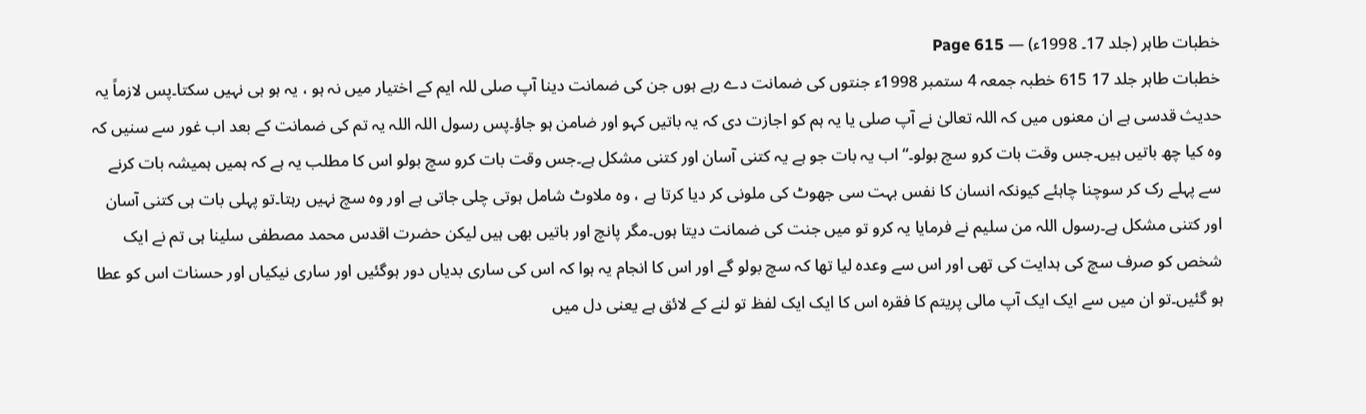خطبات طاہر (جلد 17۔ 1998ء) — Page 615
خطبات طاہر جلد 17 615 خطبہ جمعہ 4 ستمبر 1998ء جنتوں کی ضمانت دے رہے ہوں جن کی ضمانت دینا آپ صلی للہ ایم کے اختیار میں نہ ہو ، یہ ہو ہی نہیں سکتا۔پس لازماً یہ حدیث قدسی ہے ان معنوں میں کہ اللہ تعالیٰ نے آپ صلی یا یہ ہم کو اجازت دی کہ یہ باتیں کہو اور ضامن ہو جاؤ۔پس رسول اللہ اللہ یہ تم کی ضمانت کے بعد اب غور سے سنیں کہ وہ کیا چھ باتیں ہیں۔جس وقت بات کرو سچ بولو۔“ اب یہ بات جو ہے یہ کتنی آسان اور کتنی مشکل ہے۔جس وقت بات کرو سچ بولو اس کا مطلب یہ ہے کہ ہمیں ہمیشہ بات کرنے سے پہلے رک کر سوچنا چاہئے کیونکہ انسان کا نفس بہت سی جھوٹ کی ملونی کر دیا کرتا ہے ، وہ ملاوٹ شامل ہوتی چلی جاتی ہے اور وہ سچ نہیں رہتا۔تو پہلی بات ہی کتنی آسان اور کتنی مشکل ہے۔رسول اللہ من سلیم نے فرمایا یہ کرو تو میں جنت کی ضمانت دیتا ہوں۔مگر پانچ اور باتیں بھی ہیں لیکن حضرت اقدس محمد مصطفی سلینا ہی تم نے ایک شخص کو صرف سچ کی ہدایت کی تھی اور اس سے وعدہ لیا تھا کہ سچ بولو گے اور اس کا انجام یہ ہوا کہ اس کی ساری بدیاں دور ہوگئیں اور ساری نیکیاں اور حسنات اس کو عطا ہو گئیں۔تو ان میں سے ایک ایک آپ مالی پریتم کا فقرہ اس کا ایک ایک لفظ تو لنے کے لائق ہے یعنی دل میں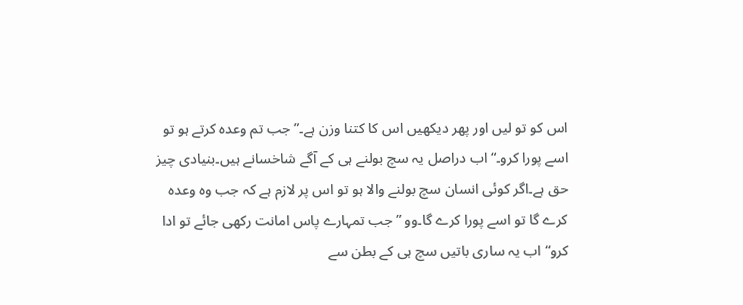اس کو تو لیں اور پھر دیکھیں اس کا کتنا وزن ہے۔” جب تم وعدہ کرتے ہو تو اسے پورا کرو۔“ اب دراصل یہ سچ بولنے ہی کے آگے شاخسانے ہیں۔بنیادی چیز حق ہے۔اگر کوئی انسان سچ بولنے والا ہو تو اس پر لازم ہے کہ جب وہ وعدہ کرے گا تو اسے پورا کرے گا۔وو ” جب تمہارے پاس امانت رکھی جائے تو ادا کرو“ اب یہ ساری باتیں سچ ہی کے بطن سے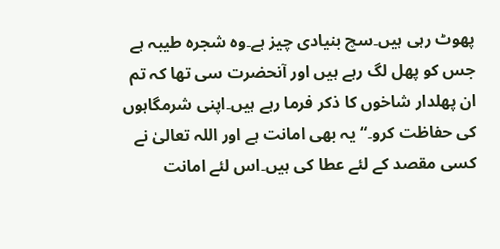پھوٹ رہی ہیں۔سچ بنیادی چیز ہے۔وہ شجرہ طیبہ ہے جس کو پھل لگ رہے ہیں اور آنحضرت سی تھا کہ تم ان پھلدار شاخوں کا ذکر فرما رہے ہیں۔اپنی شرمگاہوں کی حفاظت کرو۔“ یہ بھی امانت ہے اور اللہ تعالیٰ نے کسی مقصد کے لئے عطا کی ہیں۔اس لئے امانت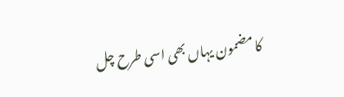کا مضمون یہاں بھی اسی طرح چل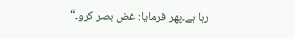رہا ہے۔پھر فرمایا: غض بصر کرو۔“